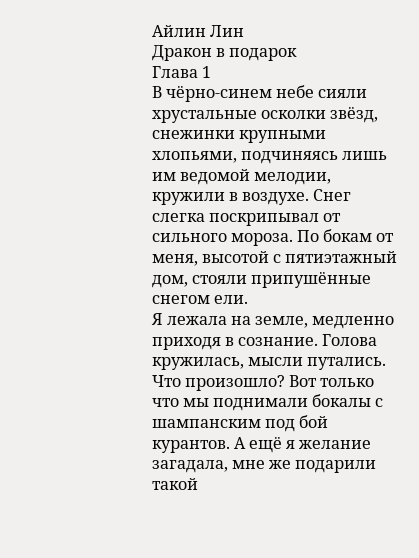Айлин Лин
Дракон в подарок
Глава 1
В чёрно-синем небе сияли хрустальные осколки звёзд, снежинки крупными хлопьями, подчиняясь лишь им ведомой мелодии, кружили в воздухе. Снег слегка поскрипывал от сильного мороза. По бокам от меня, высотой с пятиэтажный дом, стояли припушённые снегом ели.
Я лежала на земле, медленно приходя в сознание. Голова кружилась, мысли путались. Что произошло? Вот только что мы поднимали бокалы с шампанским под бой курантов. А ещё я желание загадала, мне же подарили такой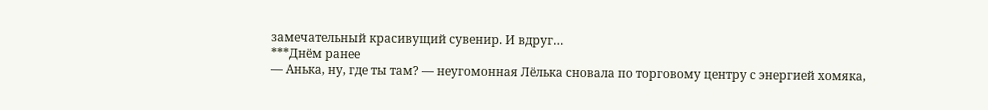замечательный красивущий сувенир. И вдруг…
***Днём ранее
— Анька, ну, где ты там? — неугомонная Лёлька сновала по торговому центру с энергией хомяка,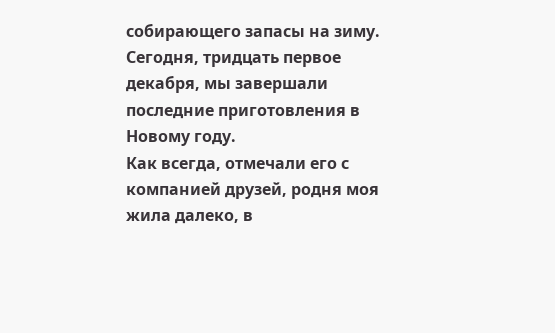собирающего запасы на зиму. Сегодня, тридцать первое декабря, мы завершали последние приготовления в Новому году.
Как всегда, отмечали его с компанией друзей, родня моя жила далеко, в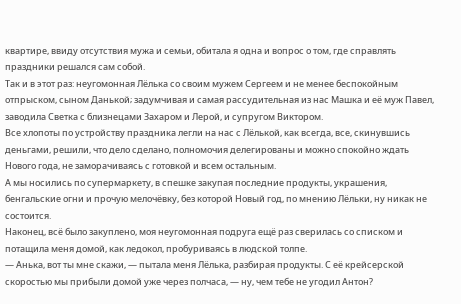квартире, ввиду отсутствия мужа и семьи, обитала я одна и вопрос о том, где справлять праздники решался сам собой.
Так и в этот раз: неугомонная Лёлька со своим мужем Сергеем и не менее беспокойным отпрыском, сыном Данькой; задумчивая и самая рассудительная из нас Машка и её муж Павел, заводила Светка с близнецами Захаром и Лерой, и супругом Виктором.
Все хлопоты по устройству праздника легли на нас с Лёлькой, как всегда, все, скинувшись деньгами, решили, что дело сделано, полномочия делегированы и можно спокойно ждать Нового года, не заморачиваясь с готовкой и всем остальным.
А мы носились по супермаркету, в спешке закупая последние продукты, украшения, бенгальские огни и прочую мелочёвку, без которой Новый год, по мнению Лёльки, ну никак не состоится.
Наконец, всё было закуплено, моя неугомонная подруга ещё раз сверилась со списком и потащила меня домой, как ледокол, пробуриваясь в людской толпе.
— Анька, вот ты мне скажи, — пытала меня Лёлька, разбирая продукты. С её крейсерской скоростью мы прибыли домой уже через полчаса, — ну, чем тебе не угодил Антон?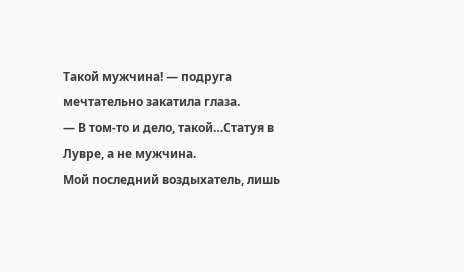Такой мужчина! — подруга мечтательно закатила глаза.
— В том-то и дело, такой…Статуя в Лувре, а не мужчина.
Мой последний воздыхатель, лишь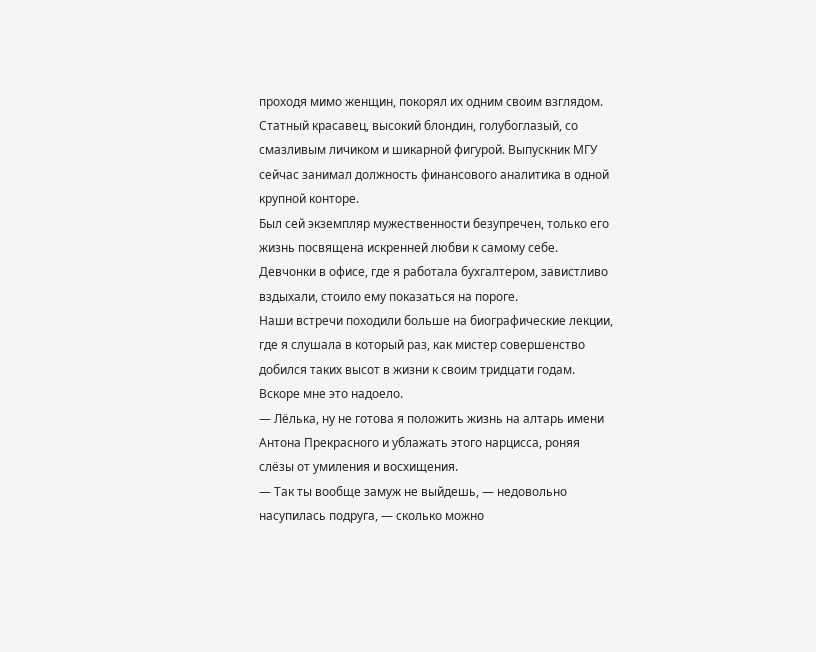проходя мимо женщин, покорял их одним своим взглядом. Статный красавец, высокий блондин, голубоглазый, со смазливым личиком и шикарной фигурой. Выпускник МГУ сейчас занимал должность финансового аналитика в одной крупной конторе.
Был сей экземпляр мужественности безупречен, только его жизнь посвящена искренней любви к самому себе.
Девчонки в офисе, где я работала бухгалтером, завистливо вздыхали, стоило ему показаться на пороге.
Наши встречи походили больше на биографические лекции, где я слушала в который раз, как мистер совершенство добился таких высот в жизни к своим тридцати годам. Вскоре мне это надоело.
— Лёлька, ну не готова я положить жизнь на алтарь имени Антона Прекрасного и ублажать этого нарцисса, роняя слёзы от умиления и восхищения.
— Так ты вообще замуж не выйдешь, — недовольно насупилась подруга, — сколько можно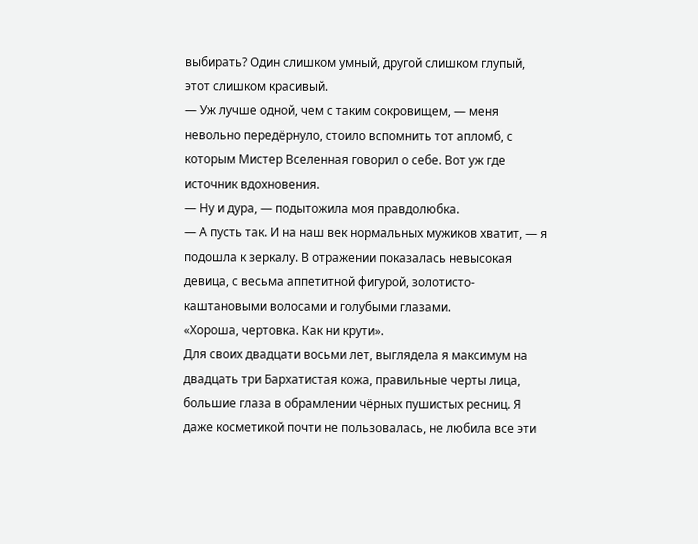выбирать? Один слишком умный, другой слишком глупый, этот слишком красивый.
— Уж лучше одной, чем с таким сокровищем, — меня невольно передёрнуло, стоило вспомнить тот апломб, с которым Мистер Вселенная говорил о себе. Вот уж где источник вдохновения.
— Ну и дура, — подытожила моя правдолюбка.
— А пусть так. И на наш век нормальных мужиков хватит, — я подошла к зеркалу. В отражении показалась невысокая девица, с весьма аппетитной фигурой, золотисто-каштановыми волосами и голубыми глазами.
«Хороша, чертовка. Как ни крути».
Для своих двадцати восьми лет, выглядела я максимум на двадцать три Бархатистая кожа, правильные черты лица, большие глаза в обрамлении чёрных пушистых ресниц. Я даже косметикой почти не пользовалась, не любила все эти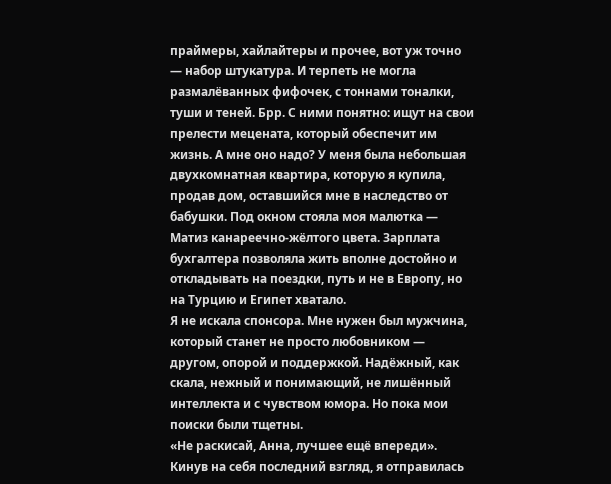праймеры, хайлайтеры и прочее, вот уж точно — набор штукатура. И терпеть не могла размалёванных фифочек, с тоннами тоналки, туши и теней. Брр. С ними понятно: ищут на свои прелести мецената, который обеспечит им жизнь. А мне оно надо? У меня была небольшая двухкомнатная квартира, которую я купила, продав дом, оставшийся мне в наследство от бабушки. Под окном стояла моя малютка — Матиз канареечно-жёлтого цвета. Зарплата бухгалтера позволяла жить вполне достойно и откладывать на поездки, путь и не в Европу, но на Турцию и Египет хватало.
Я не искала спонсора. Мне нужен был мужчина, который станет не просто любовником — другом, опорой и поддержкой. Надёжный, как скала, нежный и понимающий, не лишённый интеллекта и с чувством юмора. Но пока мои поиски были тщетны.
«Не раскисай, Анна, лучшее ещё впереди».
Кинув на себя последний взгляд, я отправилась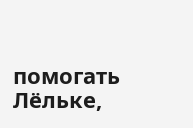помогать Лёльке,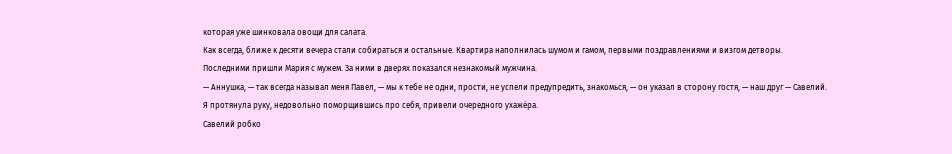которая уже шинковала овощи для салата.
Как всегда, ближе к десяти вечера стали собираться и остальные. Квартира наполнилась шумом и гамом, первыми поздравлениями и визгом детворы.
Последними пришли Мария с мужем. За ними в дверях показался незнакомый мужчина.
— Аннушка, — так всегда называл меня Павел, — мы к тебе не одни, прости, не успели предупредить, знакомься, — он указал в сторону гостя, — наш друг — Савелий.
Я протянула руку, недовольно поморщившись про себя, привели очередного ухажёра.
Савелий робко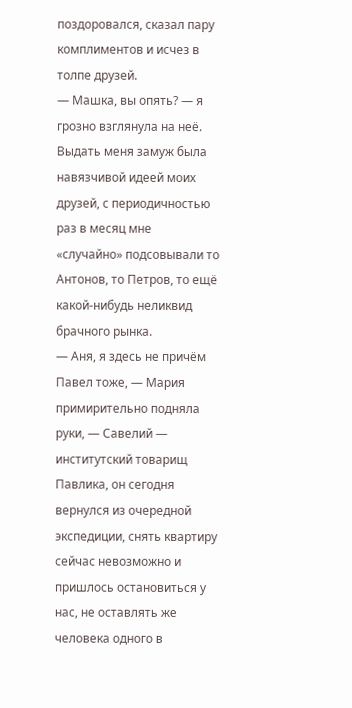поздоровался, сказал пару комплиментов и исчез в толпе друзей.
— Машка, вы опять? — я грозно взглянула на неё. Выдать меня замуж была навязчивой идеей моих друзей, с периодичностью раз в месяц мне «случайно» подсовывали то Антонов, то Петров, то ещё какой-нибудь неликвид брачного рынка.
— Аня, я здесь не причём Павел тоже, — Мария примирительно подняла руки, — Савелий — институтский товарищ Павлика, он сегодня вернулся из очередной экспедиции, снять квартиру сейчас невозможно и пришлось остановиться у нас, не оставлять же человека одного в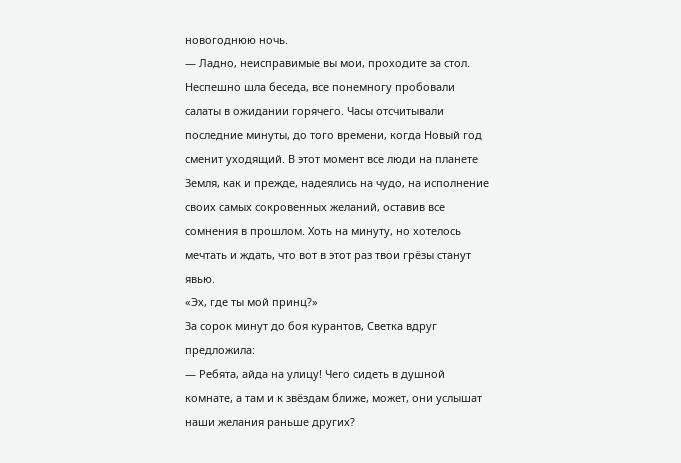новогоднюю ночь.
— Ладно, неисправимые вы мои, проходите за стол.
Неспешно шла беседа, все понемногу пробовали салаты в ожидании горячего. Часы отсчитывали последние минуты, до того времени, когда Новый год сменит уходящий. В этот момент все люди на планете Земля, как и прежде, надеялись на чудо, на исполнение своих самых сокровенных желаний, оставив все сомнения в прошлом. Хоть на минуту, но хотелось мечтать и ждать, что вот в этот раз твои грёзы станут явью.
«Эх, где ты мой принц?»
За сорок минут до боя курантов, Светка вдруг предложила:
— Ребята, айда на улицу! Чего сидеть в душной комнате, а там и к звёздам ближе, может, они услышат наши желания раньше других?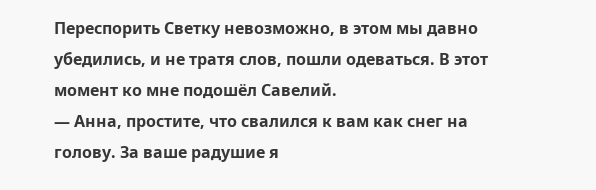Переспорить Светку невозможно, в этом мы давно убедились, и не тратя слов, пошли одеваться. В этот момент ко мне подошёл Савелий.
— Анна, простите, что свалился к вам как снег на голову. За ваше радушие я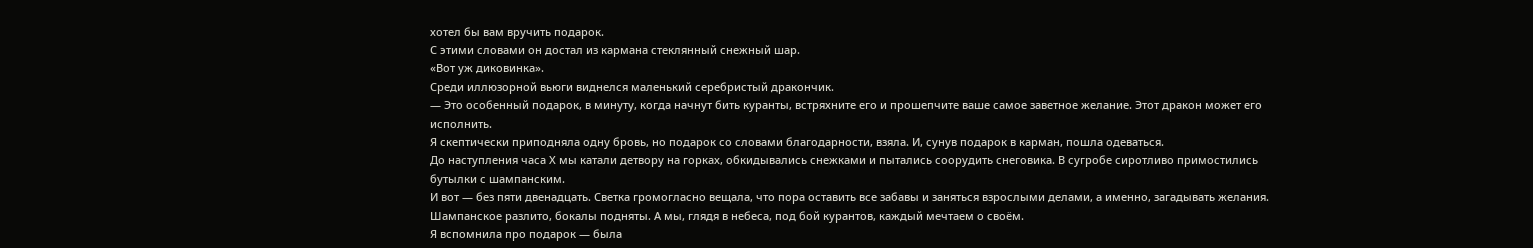хотел бы вам вручить подарок.
С этими словами он достал из кармана стеклянный снежный шар.
«Вот уж диковинка».
Среди иллюзорной вьюги виднелся маленький серебристый дракончик.
— Это особенный подарок, в минуту, когда начнут бить куранты, встряхните его и прошепчите ваше самое заветное желание. Этот дракон может его исполнить.
Я скептически приподняла одну бровь, но подарок со словами благодарности, взяла. И, сунув подарок в карман, пошла одеваться.
До наступления часа Х мы катали детвору на горках, обкидывались снежками и пытались соорудить снеговика. В сугробе сиротливо примостились бутылки с шампанским.
И вот — без пяти двенадцать. Светка громогласно вещала, что пора оставить все забавы и заняться взрослыми делами, а именно, загадывать желания.
Шампанское разлито, бокалы подняты. А мы, глядя в небеса, под бой курантов, каждый мечтаем о своём.
Я вспомнила про подарок — была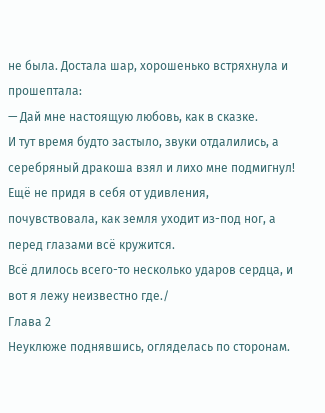не была. Достала шар, хорошенько встряхнула и прошептала:
— Дай мне настоящую любовь, как в сказке.
И тут время будто застыло, звуки отдалились, а серебряный дракоша взял и лихо мне подмигнул!
Ещё не придя в себя от удивления, почувствовала, как земля уходит из-под ног, а перед глазами всё кружится.
Всё длилось всего-то несколько ударов сердца, и вот я лежу неизвестно где./
Глава 2
Неуклюже поднявшись, огляделась по сторонам.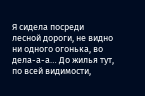Я сидела посреди лесной дороги, не видно ни одного огонька, во дела-а-а… До жилья тут, по всей видимости,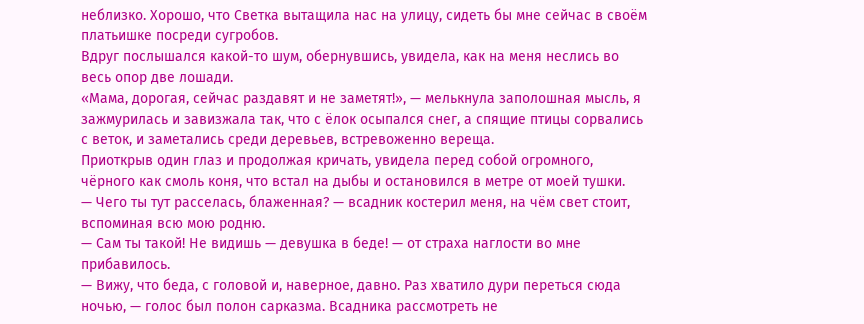неблизко. Хорошо, что Светка вытащила нас на улицу, сидеть бы мне сейчас в своём платьишке посреди сугробов.
Вдруг послышался какой-то шум, обернувшись, увидела, как на меня неслись во весь опор две лошади.
«Мама, дорогая, сейчас раздавят и не заметят!», — мелькнула заполошная мысль, я зажмурилась и завизжала так, что с ёлок осыпался снег, а спящие птицы сорвались с веток, и заметались среди деревьев, встревоженно вереща.
Приоткрыв один глаз и продолжая кричать, увидела перед собой огромного, чёрного как смоль коня, что встал на дыбы и остановился в метре от моей тушки.
— Чего ты тут расселась, блаженная? — всадник костерил меня, на чём свет стоит, вспоминая всю мою родню.
— Сам ты такой! Не видишь — девушка в беде! — от страха наглости во мне прибавилось.
— Вижу, что беда, с головой и, наверное, давно. Раз хватило дури переться сюда ночью, — голос был полон сарказма. Всадника рассмотреть не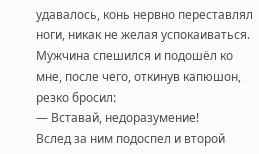удавалось, конь нервно переставлял ноги, никак не желая успокаиваться.
Мужчина спешился и подошёл ко мне, после чего, откинув капюшон, резко бросил:
— Вставай, недоразумение!
Вслед за ним подоспел и второй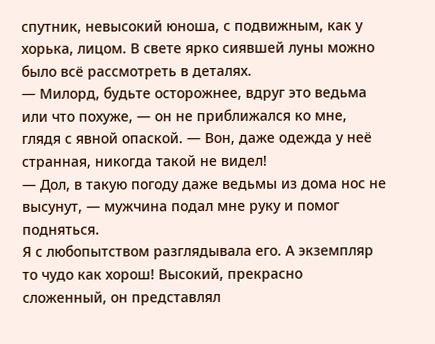спутник, невысокий юноша, с подвижным, как у хорька, лицом. В свете ярко сиявшей луны можно было всё рассмотреть в деталях.
— Милорд, будьте осторожнее, вдруг это ведьма или что похуже, — он не приближался ко мне, глядя с явной опаской. — Вон, даже одежда у неё странная, никогда такой не видел!
— Дол, в такую погоду даже ведьмы из дома нос не высунут, — мужчина подал мне руку и помог подняться.
Я с любопытством разглядывала его. А экземпляр то чудо как хорош! Высокий, прекрасно сложенный, он представлял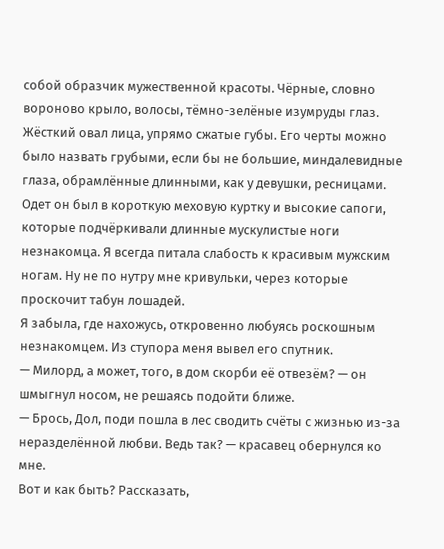собой образчик мужественной красоты. Чёрные, словно вороново крыло, волосы, тёмно-зелёные изумруды глаз. Жёсткий овал лица, упрямо сжатые губы. Его черты можно было назвать грубыми, если бы не большие, миндалевидные глаза, обрамлённые длинными, как у девушки, ресницами.
Одет он был в короткую меховую куртку и высокие сапоги, которые подчёркивали длинные мускулистые ноги незнакомца. Я всегда питала слабость к красивым мужским ногам. Ну не по нутру мне кривульки, через которые проскочит табун лошадей.
Я забыла, где нахожусь, откровенно любуясь роскошным незнакомцем. Из ступора меня вывел его спутник.
— Милорд, а может, того, в дом скорби её отвезём? — он шмыгнул носом, не решаясь подойти ближе.
— Брось, Дол, поди пошла в лес сводить счёты с жизнью из-за неразделённой любви. Ведь так? — красавец обернулся ко мне.
Вот и как быть? Рассказать,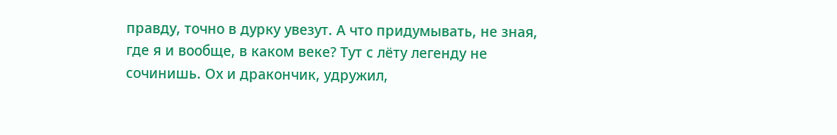правду, точно в дурку увезут. А что придумывать, не зная, где я и вообще, в каком веке? Тут с лёту легенду не сочинишь. Ох и дракончик, удружил,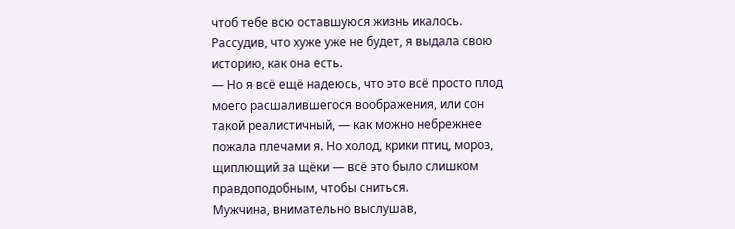чтоб тебе всю оставшуюся жизнь икалось. Рассудив, что хуже уже не будет, я выдала свою историю, как она есть.
— Но я всё ещё надеюсь, что это всё просто плод моего расшалившегося воображения, или сон такой реалистичный, — как можно небрежнее пожала плечами я. Но холод, крики птиц, мороз, щиплющий за щёки — всё это было слишком правдоподобным, чтобы сниться.
Мужчина, внимательно выслушав,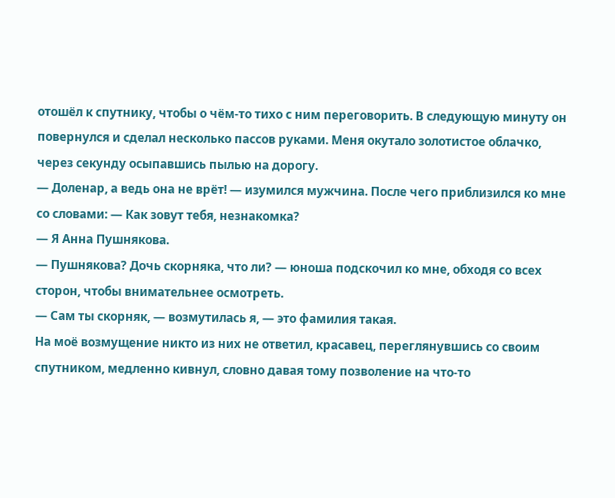отошёл к спутнику, чтобы о чём-то тихо с ним переговорить. В следующую минуту он повернулся и сделал несколько пассов руками. Меня окутало золотистое облачко, через секунду осыпавшись пылью на дорогу.
— Доленар, а ведь она не врёт! — изумился мужчина. После чего приблизился ко мне со словами: — Как зовут тебя, незнакомка?
— Я Анна Пушнякова.
— Пушнякова? Дочь скорняка, что ли? — юноша подскочил ко мне, обходя со всех сторон, чтобы внимательнее осмотреть.
— Сам ты скорняк, — возмутилась я, — это фамилия такая.
На моё возмущение никто из них не ответил, красавец, переглянувшись со своим спутником, медленно кивнул, словно давая тому позволение на что-то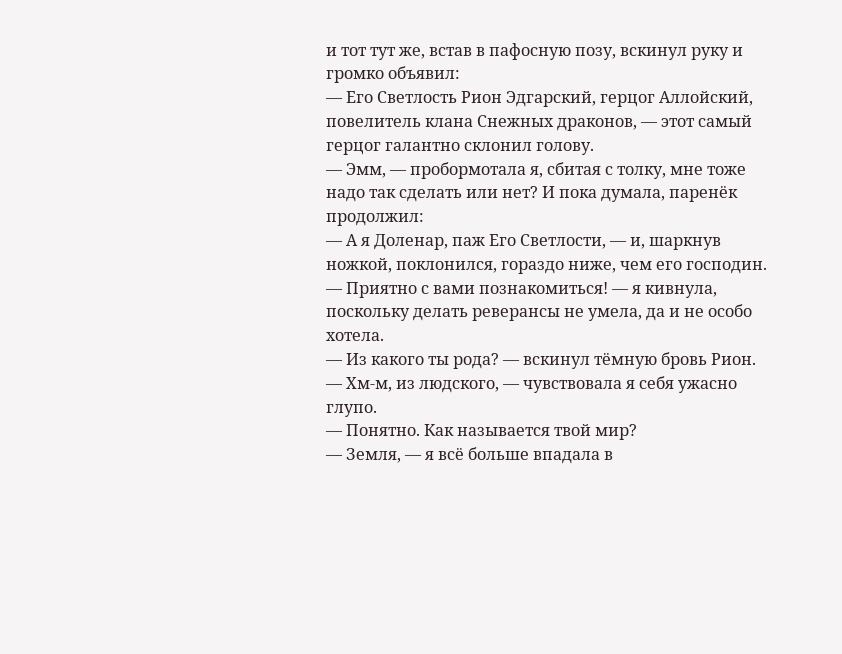и тот тут же, встав в пафосную позу, вскинул руку и громко объявил:
— Его Светлость Рион Эдгарский, герцог Аллойский, повелитель клана Снежных драконов, — этот самый герцог галантно склонил голову.
— Эмм, — пробормотала я, сбитая с толку, мне тоже надо так сделать или нет? И пока думала, паренёк продолжил:
— А я Доленар, паж Его Светлости, — и, шаркнув ножкой, поклонился, гораздо ниже, чем его господин.
— Приятно с вами познакомиться! — я кивнула, поскольку делать реверансы не умела, да и не особо хотела.
— Из какого ты рода? — вскинул тёмную бровь Рион.
— Хм-м, из людского, — чувствовала я себя ужасно глупо.
— Понятно. Как называется твой мир?
— Земля, — я всё больше впадала в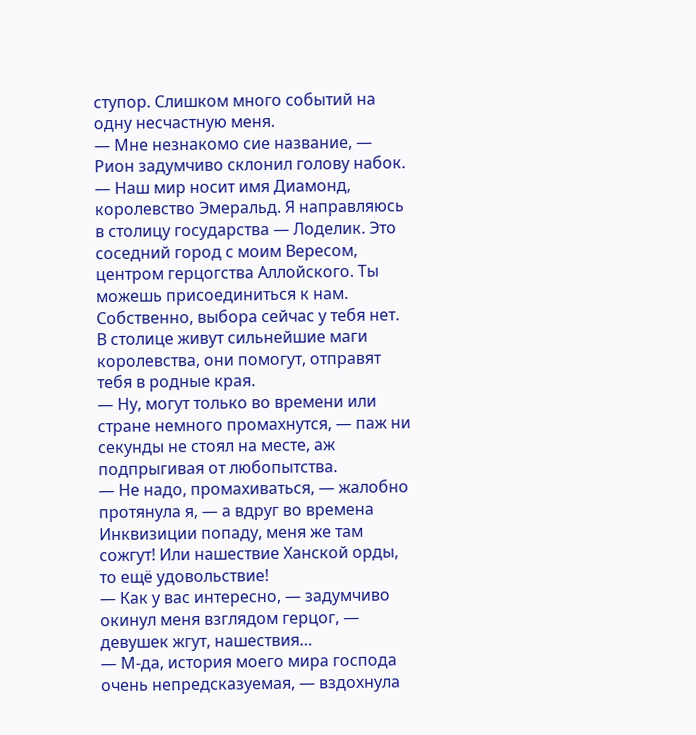ступор. Слишком много событий на одну несчастную меня.
— Мне незнакомо сие название, — Рион задумчиво склонил голову набок. — Наш мир носит имя Диамонд, королевство Эмеральд. Я направляюсь в столицу государства — Лоделик. Это соседний город с моим Вересом, центром герцогства Аллойского. Ты можешь присоединиться к нам. Собственно, выбора сейчас у тебя нет. В столице живут сильнейшие маги королевства, они помогут, отправят тебя в родные края.
— Ну, могут только во времени или стране немного промахнутся, — паж ни секунды не стоял на месте, аж подпрыгивая от любопытства.
— Не надо, промахиваться, — жалобно протянула я, — а вдруг во времена Инквизиции попаду, меня же там сожгут! Или нашествие Ханской орды, то ещё удовольствие!
— Как у вас интересно, — задумчиво окинул меня взглядом герцог, — девушек жгут, нашествия…
— М-да, история моего мира господа очень непредсказуемая, — вздохнула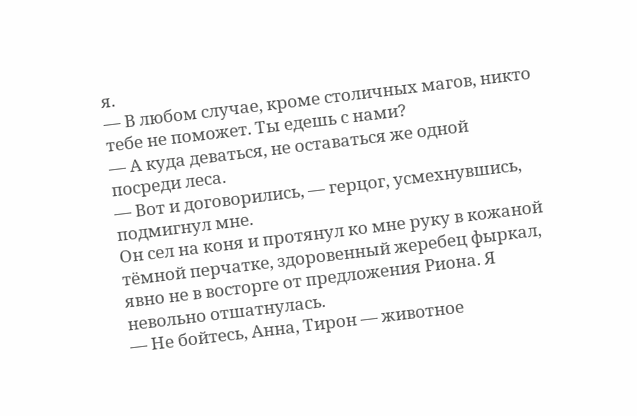я.
— В любом случае, кроме столичных магов, никто тебе не поможет. Ты едешь с нами?
— А куда деваться, не оставаться же одной посреди леса.
— Вот и договорились, — герцог, усмехнувшись, подмигнул мне.
Он сел на коня и протянул ко мне руку в кожаной тёмной перчатке, здоровенный жеребец фыркал, явно не в восторге от предложения Риона. Я невольно отшатнулась.
— Не бойтесь, Анна, Тирон — животное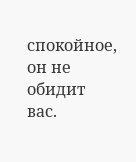спокойное, он не обидит вас.